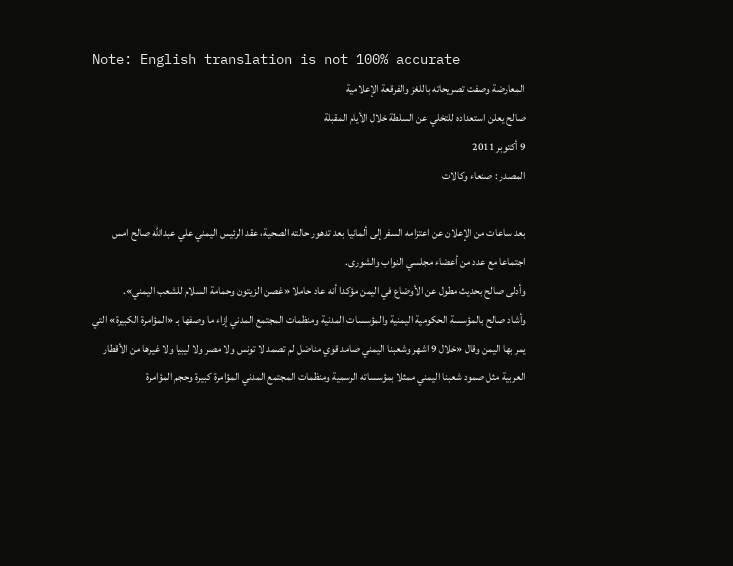Note: English translation is not 100% accurate
المعارضة وصفت تصريحاته باللغز والفرقعة الإعلامية
صالح يعلن استعداده للتخلي عن السلطة خلال الأيام المقبلة
9 أكتوبر 2011
المصدر : صنعاء وكالات

بعد ساعات من الإعلان عن اعتزامه السفر إلى ألمانيا بعد تدهور حالته الصحية، عقد الرئيس اليمني علي عبدالله صالح امس اجتماعا مع عدد من أعضاء مجلسي النواب والشورى.
وأدلى صالح بحديث مطول عن الأوضاع في اليمن مؤكدا أنه عاد حاملا «غصن الزيتون وحمامة السلام للشعب اليمني».
وأشاد صالح بالمؤسسة الحكومية اليمنية والمؤسسات المدنية ومنظمات المجتمع المدني إزاء ما وصفها بـ «المؤامرة الكبيرة» التي يمر بها اليمن وقال «خلال 9 اشهر وشعبنا اليمني صامد قوي مناضل لم تصمد لا تونس ولا مصر ولا ليبيا ولا غيرها من الأقطار العربية مثل صمود شعبنا اليمني ممثلا بمؤسساته الرسمية ومنظمات المجتمع المدني المؤامرة كبيرة وحجم المؤامرة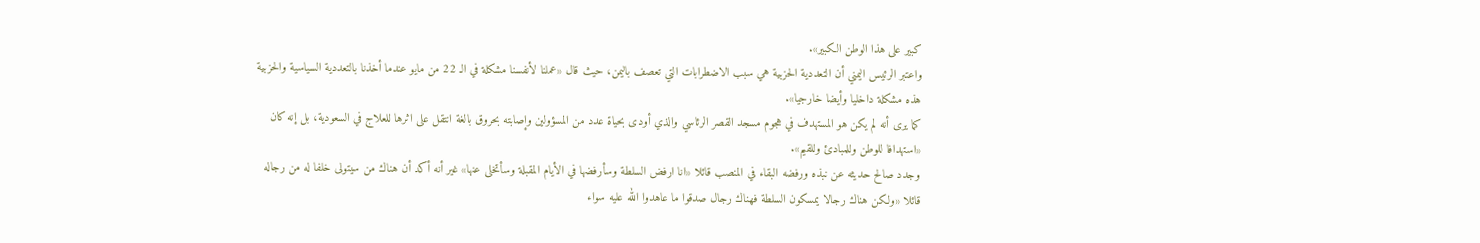كبير على هذا الوطن الكبير».
واعتبر الرئيس اليمني أن التعددية الحزبية هي سبب الاضطرابات التي تعصف باليمن، حيث قال «عملنا لأنفسنا مشكلة في الـ 22 من مايو عندما أخذنا بالتعددية السياسية والحزبية هذه مشكلة داخليا وأيضا خارجيا».
كما يرى أنه لم يكن هو المستهدف في هجوم مسجد القصر الرئاسي والذي أودى بحياة عدد من المسؤولين وإصابته بحروق بالغة انتقل على اثرها للعلاج في السعودية، بل إنه كان «استهدافا للوطن وللمبادئ وللقيم».
وجدد صالح حديثه عن نبذه ورفضه البقاء في المنصب قائلا «انا ارفض السلطة وسأرفضها في الأيام المقبلة وسأتخلى عنها» غير أنه أكد أن هناك من سيتولى خلفا له من رجاله قائلا «ولكن هناك رجالا يمسكون السلطة فهناك رجال صدقوا ما عاهدوا الله عليه سواء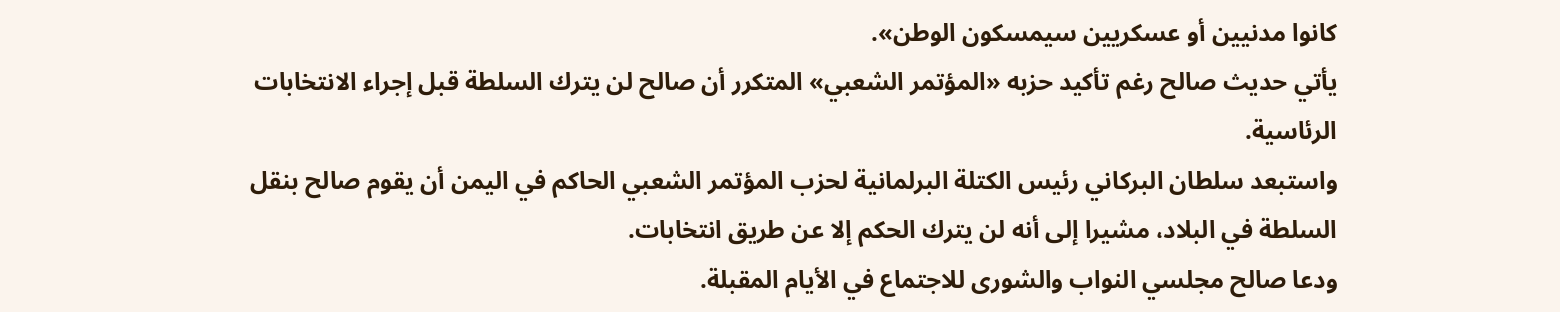كانوا مدنيين أو عسكريين سيمسكون الوطن».
يأتي حديث صالح رغم تأكيد حزبه «المؤتمر الشعبي» المتكرر أن صالح لن يترك السلطة قبل إجراء الانتخابات الرئاسية.
واستبعد سلطان البركاني رئيس الكتلة البرلمانية لحزب المؤتمر الشعبي الحاكم في اليمن أن يقوم صالح بنقل السلطة في البلاد، مشيرا إلى أنه لن يترك الحكم إلا عن طريق انتخابات.
ودعا صالح مجلسي النواب والشورى للاجتماع في الأيام المقبلة.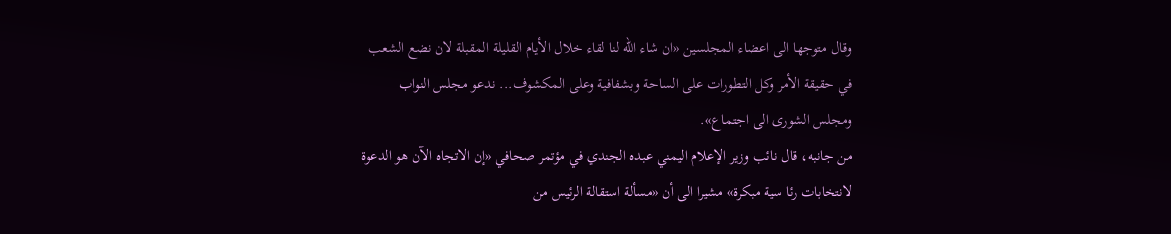وقال متوجها الى اعضاء المجلسين «ان شاء الله لنا لقاء خلال الأيام القليلة المقبلة لان نضع الشعب في حقيقة الأمر وكل التطورات على الساحة وبشفافية وعلى المكشوف... ندعو مجلس النواب ومجلس الشورى الى اجتماع».
من جانبه، قال نائب وزير الإعلام اليمني عبده الجندي في مؤتمر صحافي «إن الاتجاه الآن هو الدعوة لانتخابات رئا سية مبكرة» مشيرا الى أن «مسألة استقالة الرئيس من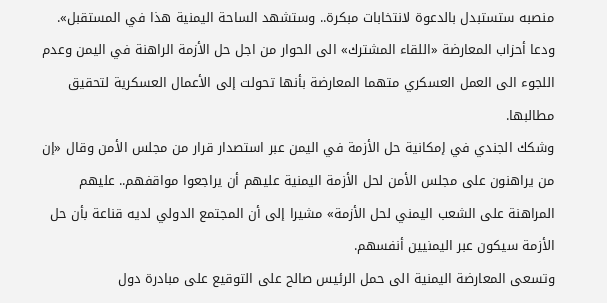منصبه ستستبدل بالدعوة لانتخابات مبكرة.. وستشهد الساحة اليمنية هذا في المستقبل».
ودعا أحزاب المعارضة «اللقاء المشترك» الى الحوار من اجل حل الأزمة الراهنة في اليمن وعدم اللجوء الى العمل العسكري متهما المعارضة بأنها تحولت إلى الأعمال العسكرية لتحقيق مطالبها.
وشكك الجندي في إمكانية حل الأزمة في اليمن عبر استصدار قرار من مجلس الأمن وقال «إن من يراهنون على مجلس الأمن لحل الأزمة اليمنية عليهم أن يراجعوا مواقفهم.. عليهم المراهنة على الشعب اليمني لحل الأزمة» مشيرا إلى أن المجتمع الدولي لديه قناعة بأن حل الأزمة سيكون عبر اليمنيين أنفسهم.
وتسعى المعارضة اليمنية الى حمل الرئيس صالح على التوقيع على مبادرة دول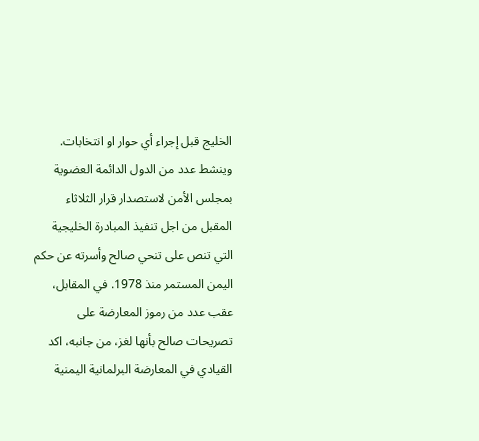الخليج قبل إجراء أي حوار او انتخابات.
وينشط عدد من الدول الدائمة العضوية بمجلس الأمن لاستصدار قرار الثلاثاء المقبل من اجل تنفيذ المبادرة الخليجية التي تنص على تنحي صالح وأسرته عن حكم اليمن المستمر منذ 1978. في المقابل، عقب عدد من رموز المعارضة على تصريحات صالح بأنها لغز، من جانبه، اكد القيادي في المعارضة البرلمانية اليمنية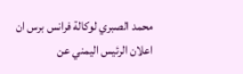محمد الصبري لوكالة فرانس برس ان اعلان الرئيس اليمني عن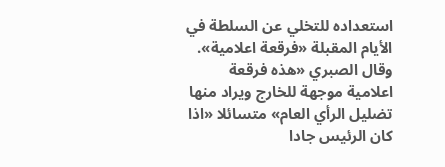استعداده للتخلي عن السلطة في الأيام المقبلة «فرقعة اعلامية».
وقال الصبري «هذه فرقعة اعلامية موجهة للخارج ويراد منها تضليل الرأي العام» متسائلا «اذا كان الرئيس جادا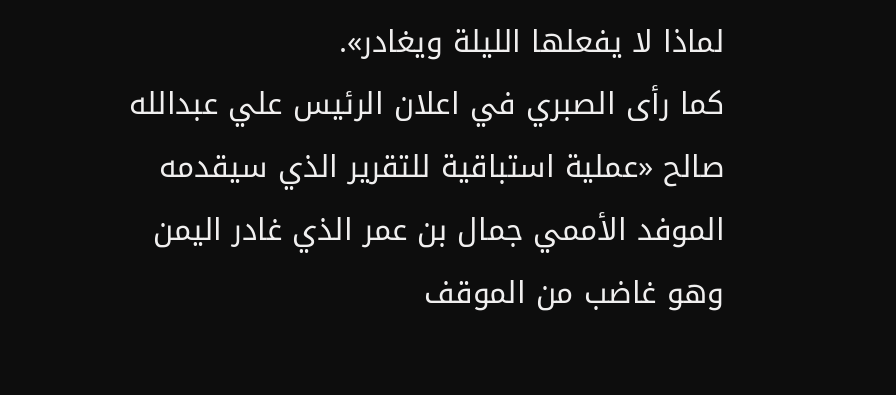لماذا لا يفعلها الليلة ويغادر».
كما رأى الصبري في اعلان الرئيس علي عبدالله صالح «عملية استباقية للتقرير الذي سيقدمه الموفد الأممي جمال بن عمر الذي غادر اليمن وهو غاضب من الموقف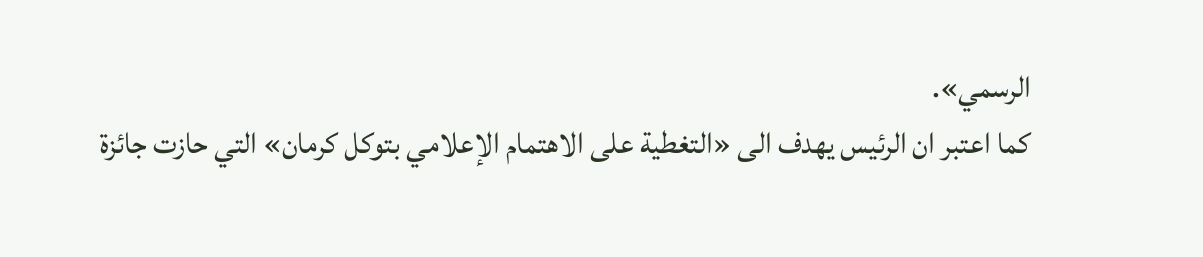الرسمي».
كما اعتبر ان الرئيس يهدف الى «التغطية على الاهتمام الإعلامي بتوكل كرمان» التي حازت جائزة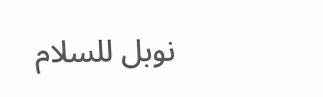نوبل للسلام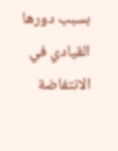بسبب دورها القيادي في الانتفاضة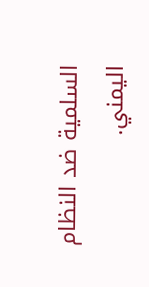السلمية ضد النظام اليمني.